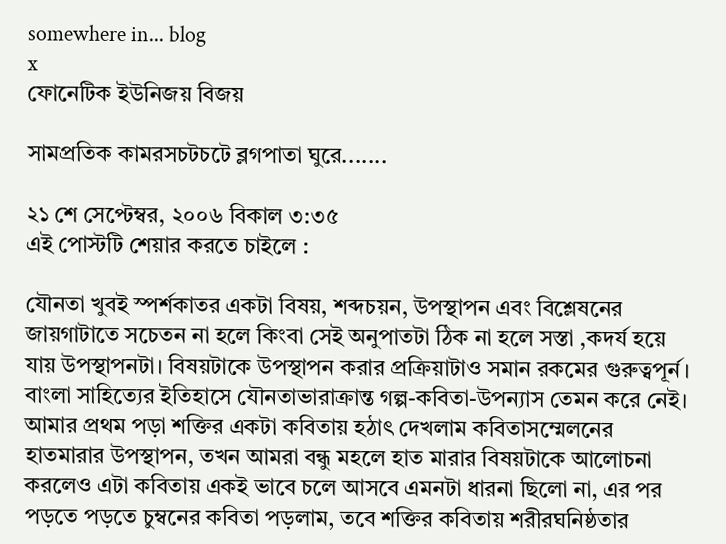somewhere in... blog
x
ফোনেটিক ইউনিজয় বিজয়

সামপ্রতিক কামরসচটচটে ব্লগপাতা ঘুরে.......

২১ শে সেপ্টেম্বর, ২০০৬ বিকাল ৩:৩৫
এই পোস্টটি শেয়ার করতে চাইলে :

যৌনতা খুবই স্পর্শকাতর একটা বিষয়, শব্দচয়ন, উপস্থাপন এবং বিশ্লেষনের জায়গাটাতে সচেতন না হলে কিংবা সেই অনুপাতটা ঠিক না হলে সস্তা ,কদর্য হয়ে যায় উপস্থাপনটা। বিষয়টাকে উপস্থাপন করার প্রক্রিয়াটাও সমান রকমের গুরুত্বপূর্ন।
বাংলা সাহিত্যের ইতিহাসে যৌনতাভারাক্রান্ত গল্প-কবিতা-উপন্যাস তেমন করে নেই। আমার প্রথম পড়া শক্তির একটা কবিতায় হঠাৎ দেখলাম কবিতাসম্মেলনের হাতমারার উপস্থাপন, তখন আমরা বন্ধু মহলে হাত মারার বিষয়টাকে আলোচনা করলেও এটা কবিতায় একই ভাবে চলে আসবে এমনটা ধারনা ছিলো না, এর পর পড়তে পড়তে চুম্বনের কবিতা পড়লাম, তবে শক্তির কবিতায় শরীরঘনিষ্ঠতার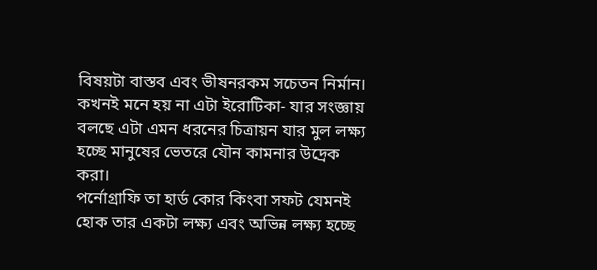বিষয়টা বাস্তব এবং ভীষনরকম সচেতন নির্মান। কখনই মনে হয় না এটা ইরোটিকা- যার সংজ্ঞায় বলছে এটা এমন ধরনের চিত্রায়ন যার মুল লক্ষ্য হচ্ছে মানুষের ভেতরে যৌন কামনার উদ্রেক করা।
পর্নোগ্রাফি তা হার্ড কোর কিংবা সফট যেমনই হোক তার একটা লক্ষ্য এবং অভিন্ন লক্ষ্য হচ্ছে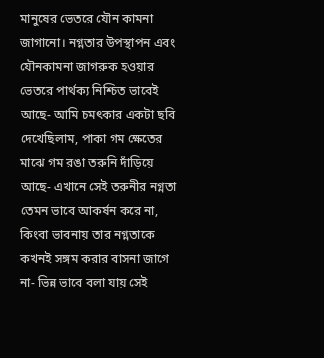মানুষের ভেতরে যৌন কামনা জাগানো। নগ্নতার উপস্থাপন এবং যৌনকামনা জাগরুক হওয়ার ভেতরে পার্থক্য নিশ্চিত ভাবেই আছে- আমি চমৎকার একটা ছবি দেখেছিলাম, পাকা গম ক্ষেতের মাঝে গম রঙা তরুনি দাঁড়িয়ে আছে- এখানে সেই তরুনীর নগ্নতা তেমন ভাবে আকর্ষন করে না, কিংবা ভাবনায় তার নগ্নতাকে কখনই সঙ্গম করার বাসনা জাগে না- ভিন্ন ভাবে বলা যায় সেই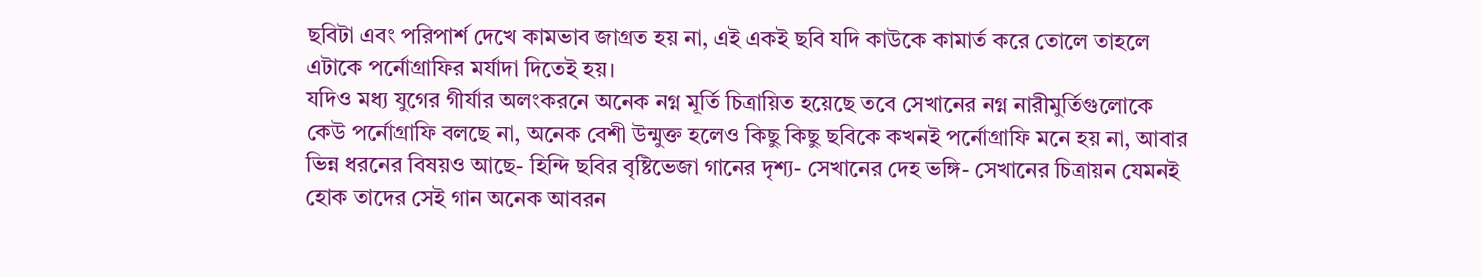ছবিটা এবং পরিপার্শ দেখে কামভাব জাগ্রত হয় না, এই একই ছবি যদি কাউকে কামার্ত করে তোলে তাহলে এটাকে পর্নোগ্রাফির মর্যাদা দিতেই হয়।
যদিও মধ্য যুগের গীর্যার অলংকরনে অনেক নগ্ন মূর্তি চিত্রায়িত হয়েছে তবে সেখানের নগ্ন নারীমুর্তিগুলোকে কেউ পর্নোগ্রাফি বলছে না, অনেক বেশী উন্মুক্ত হলেও কিছু কিছু ছবিকে কখনই পর্নোগ্রাফি মনে হয় না, আবার ভিন্ন ধরনের বিষয়ও আছে- হিন্দি ছবির বৃষ্টিভেজা গানের দৃশ্য- সেখানের দেহ ভঙ্গি- সেখানের চিত্রায়ন যেমনই হোক তাদের সেই গান অনেক আবরন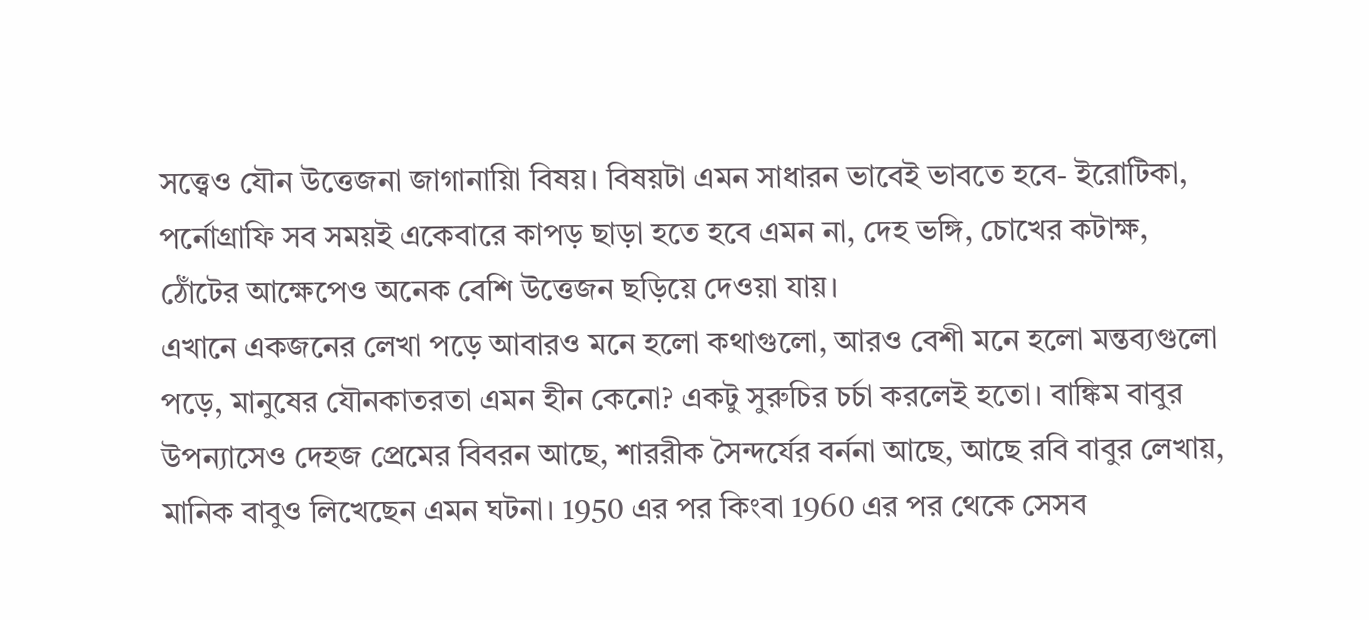সত্ত্বেও যৌন উত্তেজনা জাগানায়িা বিষয়। বিষয়টা এমন সাধারন ভাবেই ভাবতে হবে- ইরোটিকা, পর্নোগ্রাফি সব সময়ই একেবারে কাপড় ছাড়া হতে হবে এমন না, দেহ ভঙ্গি, চোখের কটাক্ষ, ঠোঁটের আক্ষেপেও অনেক বেশি উত্তেজন ছড়িয়ে দেওয়া যায়।
এখানে একজনের লেখা পড়ে আবারও মনে হলো কথাগুলো, আরও বেশী মনে হলো মন্তব্যগুলো পড়ে, মানুষের যৌনকাতরতা এমন হীন কেনো? একটু সুরুচির চর্চা করলেই হতো। বাঙ্কিম বাবুর উপন্যাসেও দেহজ প্রেমের বিবরন আছে, শাররীক সৈন্দর্যের বর্ননা আছে, আছে রবি বাবুর লেখায়, মানিক বাবুও লিখেছেন এমন ঘটনা। 1950 এর পর কিংবা 1960 এর পর থেকে সেসব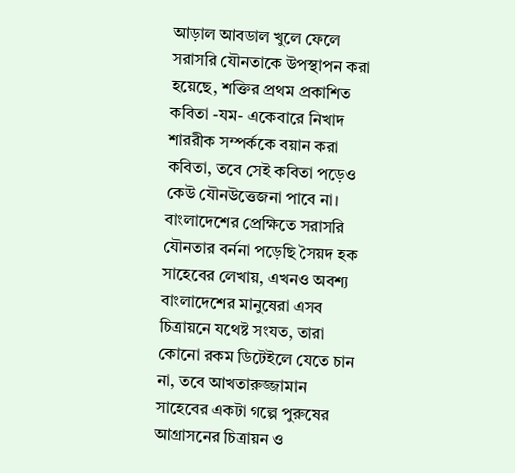আড়াল আবডাল খুলে ফেলে সরাসরি যৌনতাকে উপস্থাপন করা হয়েছে, শক্তির প্রথম প্রকাশিত কবিতা -যম- একেবারে নিখাদ শাররীক সম্পর্ককে বয়ান করা কবিতা, তবে সেই কবিতা পড়েও কেউ যৌনউত্তেজনা পাবে না।
বাংলাদেশের প্রেক্ষিতে সরাসরি যৌনতার বর্ননা পড়েছি সৈয়দ হক সাহেবের লেখায়, এখনও অবশ্য বাংলাদেশের মানুষেরা এসব চিত্রায়নে যথেষ্ট সংযত, তারা কোনো রকম ডিটেইলে যেতে চান না, তবে আখতারুজ্জামান সাহেবের একটা গল্পে পুরুষের আগ্রাসনের চিত্রায়ন ও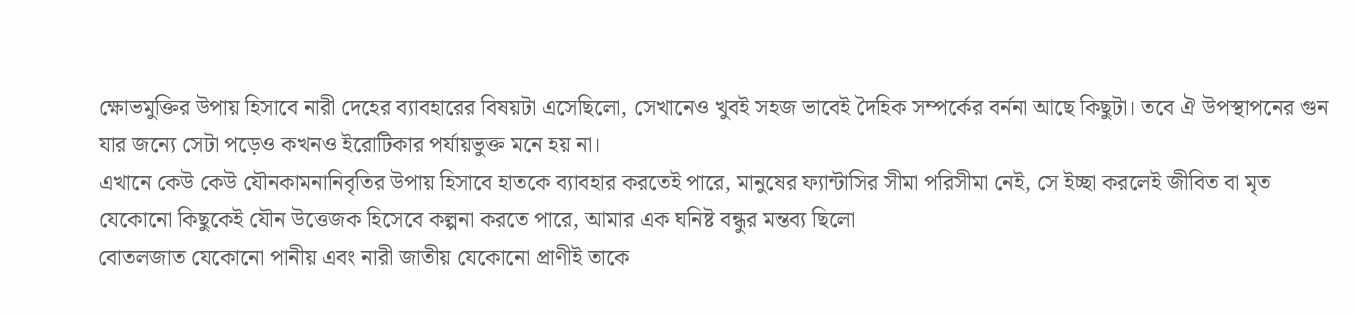ক্ষোভমুক্তির উপায় হিসাবে নারী দেহের ব্যাবহারের বিষয়টা এসেছিলো, সেখানেও খুবই সহজ ভাবেই দৈহিক সম্পর্কের বর্ননা আছে কিছুটা। তবে ঐ উপস্থাপনের গুন যার জন্যে সেটা পড়েও কখনও ইরোটিকার পর্যায়ভুক্ত মনে হয় না।
এখানে কেউ কেউ যৌনকামনানিবৃতির উপায় হিসাবে হাতকে ব্যাবহার করতেই পারে, মানুষের ফ্যান্টাসির সীমা পরিসীমা নেই, সে ইচ্ছা করলেই জীবিত বা মৃত যেকোনো কিছুকেই যৌন উত্তেজক হিসেবে কল্পনা করতে পারে, আমার এক ঘনিষ্ট বন্ধুর মন্তব্য ছিলো
বোতলজাত যেকোনো পানীয় এবং নারী জাতীয় যেকোনো প্রাণীই তাকে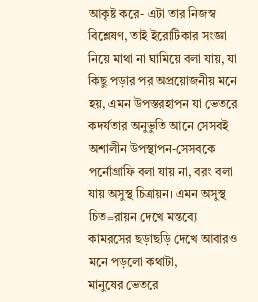আকৃষ্ট করে- এটা তার নিজস্ব বিশ্লেষণ, তাই ইরোটিকার সংজ্ঞা নিয়ে মাথা না ঘামিয়ে বলা যায়, যা কিছু পড়ার পর অপ্রয়োজনীয় মনে হয়, এমন উপস্তরহাপন যা ভেতরে কদর্যতার অনুভুতি আনে সেসবই অশালীন উপস্থাপন-সেসবকে পর্নোগ্রাফি বলা যায় না, বরং বলা যায় অসুস্থ চিত্রায়ন। এমন অসুস্থ চিত=রায়ন দেখে মন্তব্যে কামরসের ছড়াছড়ি দেখে আবারও মনে পড়লো কথাটা,
মানুষের ভেতরে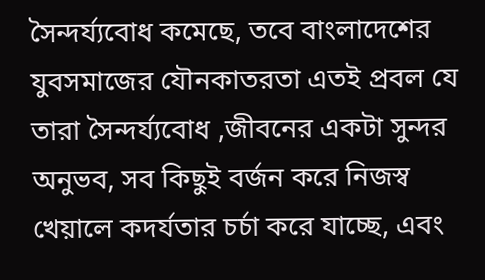সৈন্দর্য্যবোধ কমেছে, তবে বাংলাদেশের যুবসমাজের যৌনকাতরতা এতই প্রবল যে তারা সৈন্দর্য্যবোধ ,জীবনের একটা সুন্দর অনুভব, সব কিছুই বর্জন করে নিজস্ব খেয়ালে কদর্যতার চর্চা করে যাচ্ছে, এবং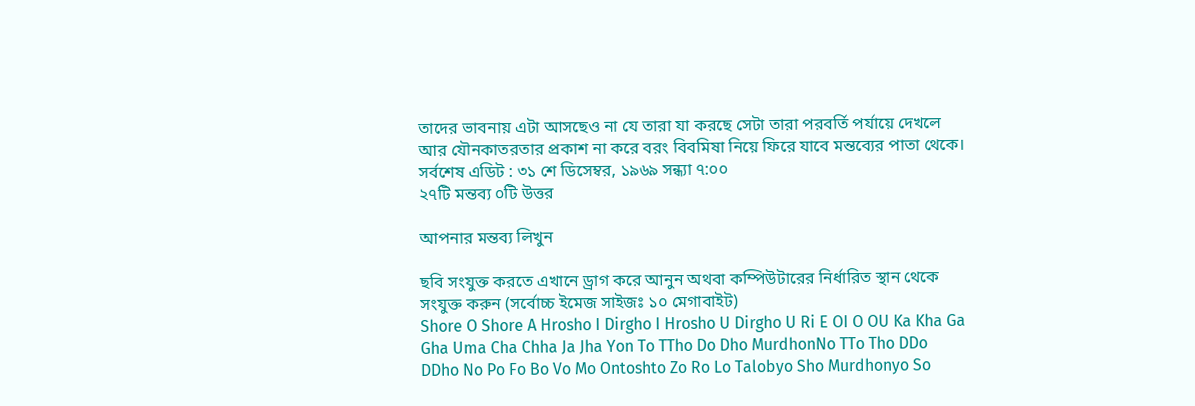তাদের ভাবনায় এটা আসছেও না যে তারা যা করছে সেটা তারা পরবর্তি পর্যায়ে দেখলে আর যৌনকাতরতার প্রকাশ না করে বরং বিবমিষা নিয়ে ফিরে যাবে মন্তব্যের পাতা থেকে।
সর্বশেষ এডিট : ৩১ শে ডিসেম্বর, ১৯৬৯ সন্ধ্যা ৭:০০
২৭টি মন্তব্য ০টি উত্তর

আপনার মন্তব্য লিখুন

ছবি সংযুক্ত করতে এখানে ড্রাগ করে আনুন অথবা কম্পিউটারের নির্ধারিত স্থান থেকে সংযুক্ত করুন (সর্বোচ্চ ইমেজ সাইজঃ ১০ মেগাবাইট)
Shore O Shore A Hrosho I Dirgho I Hrosho U Dirgho U Ri E OI O OU Ka Kha Ga Gha Uma Cha Chha Ja Jha Yon To TTho Do Dho MurdhonNo TTo Tho DDo DDho No Po Fo Bo Vo Mo Ontoshto Zo Ro Lo Talobyo Sho Murdhonyo So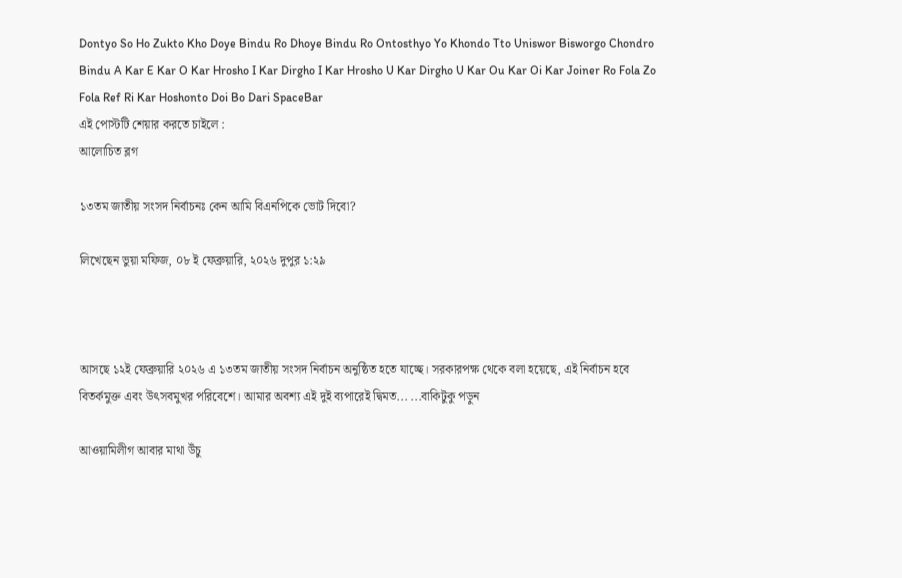Dontyo So Ho Zukto Kho Doye Bindu Ro Dhoye Bindu Ro Ontosthyo Yo Khondo Tto Uniswor Bisworgo Chondro Bindu A Kar E Kar O Kar Hrosho I Kar Dirgho I Kar Hrosho U Kar Dirgho U Kar Ou Kar Oi Kar Joiner Ro Fola Zo Fola Ref Ri Kar Hoshonto Doi Bo Dari SpaceBar
এই পোস্টটি শেয়ার করতে চাইলে :
আলোচিত ব্লগ

১৩তম জাতীয় সংসদ নির্বাচনঃ কেন আমি বিএনপিকে ভোট দিবো?

লিখেছেন ভুয়া মফিজ, ০৮ ই ফেব্রুয়ারি, ২০২৬ দুপুর ১:২৯



আসছে ১২ই ফেব্রুয়ারি ২০২৬ এ ১৩তম জাতীয় সংসদ নির্বাচন অনুষ্ঠিত হতে যাচ্ছে। সরকারপক্ষ থেকে বলা হয়েছে, এই নির্বাচন হবে বিতর্কমুক্ত এবং উৎসবমুখর পরিবেশে। আমার অবশ্য এই দুই ব্যপারেই দ্বিমত... ...বাকিটুকু পড়ুন

আওয়ামিলীগ আবার মাথা উঁচু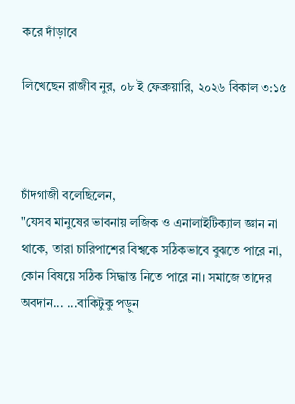করে দাঁড়াবে

লিখেছেন রাজীব নুর, ০৮ ই ফেব্রুয়ারি, ২০২৬ বিকাল ৩:১৫



চাঁদগাজী বলেছিলেন,
"যেসব মানুষের ভাবনায় লজিক ও এনালাইটিক্যাল জ্ঞান না থাকে, তারা চারিপাশের বিশ্বকে সঠিকভাবে বুঝতে পারে না, কোন বিষয়ে সঠিক সিদ্ধান্ত নিতে পারে না। সমাজে তাদের অবদান... ...বাকিটুকু পড়ুন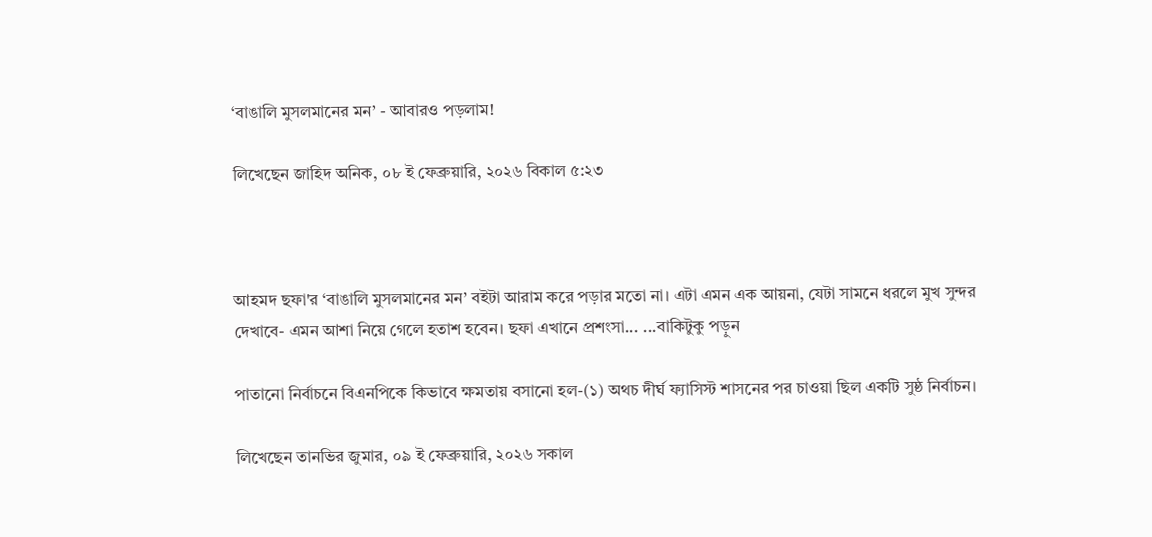‘বাঙালি মুসলমানের মন’ - আবারও পড়লাম!

লিখেছেন জাহিদ অনিক, ০৮ ই ফেব্রুয়ারি, ২০২৬ বিকাল ৫:২৩



আহমদ ছফা'র ‘বাঙালি মুসলমানের মন’ বইটা আরাম করে পড়ার মতো না। এটা এমন এক আয়না, যেটা সামনে ধরলে মুখ সুন্দর দেখাবে- এমন আশা নিয়ে গেলে হতাশ হবেন। ছফা এখানে প্রশংসা... ...বাকিটুকু পড়ুন

পাতানো নির্বাচনে বিএনপিকে কিভাবে ক্ষমতায় বসানো হল-(১) অথচ দীর্ঘ ফ্যাসিস্ট শাসনের পর চাওয়া ছিল একটি সুষ্ঠ নির্বাচন।

লিখেছেন তানভির জুমার, ০৯ ই ফেব্রুয়ারি, ২০২৬ সকাল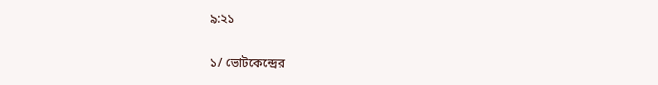৯:২১

১/ ভোটকেন্দ্রের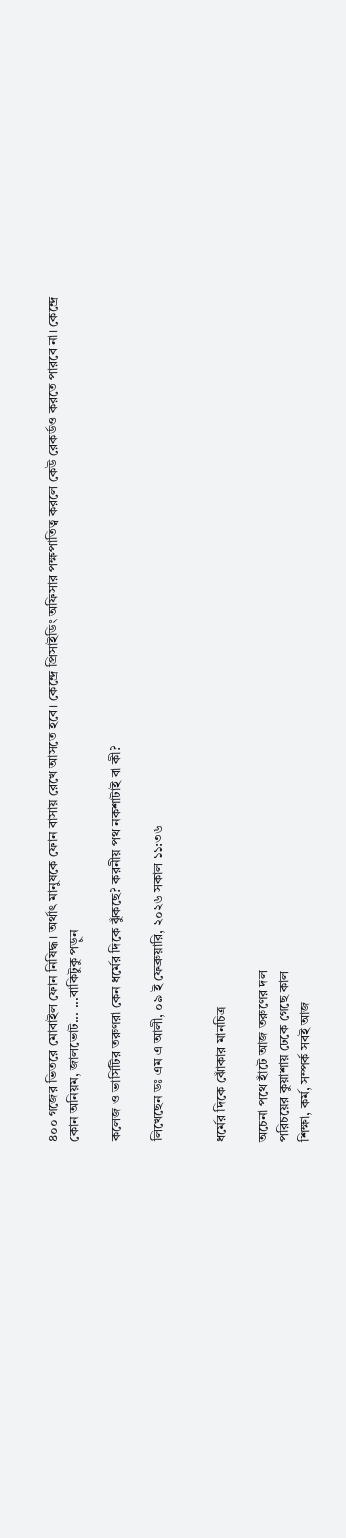৪০০ গজের ভিতরে মোবাইল ফোন নিষিদ্ধ। অর্থাৎ মানুষকে ফোন বাসায় রেখে আসতে হবে। কেন্দ্রে প্রিসাইডিং অফিসার পক্ষপাতিত্ব করলে কেউ রেকর্ডও করতে পারবে না। কেন্দ্রে কোন অনিয়ম, জালভোট... ...বাকিটুকু পড়ুন

কলেজ ও ভার্সিটির তরুণরা কেন ধর্মের দিকে ঝুঁকছে? করনীয় পথ নকশাটাই বা কী?

লিখেছেন ডঃ এম এ আলী, ০৯ ই ফেব্রুয়ারি, ২০২৬ সকাল ১১:৩৬


ধর্মের দিকে ঝোঁকার মানচিত্র

অচেনা পথে হাঁটে আজ তরুণের দল
পরিচয়ের কুয়াশায় ঢেকে গেছে কাল
শিক্ষা, কর্ম, সম্পর্ক সবই আজ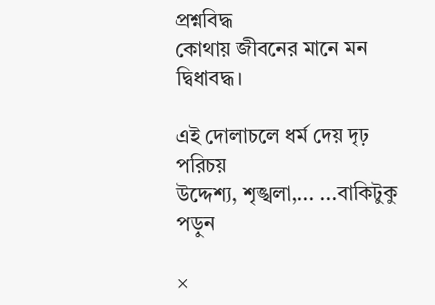প্রশ্নবিদ্ধ
কোথায় জীবনের মানে মন দ্বিধাবদ্ধ।

এই দোলাচলে ধর্ম দেয় দৃঢ় পরিচয়
উদ্দেশ্য, শৃঙ্খলা,... ...বাকিটুকু পড়ুন

×